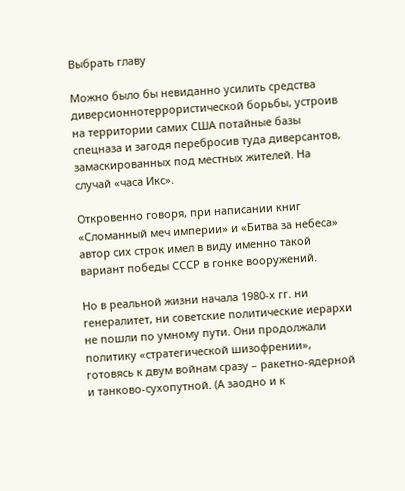Выбрать главу

Можно было бы невиданно усилить средства диверсионнотеррористической борьбы, устроив на территории самих США потайные базы спецназа и загодя перебросив туда диверсантов, замаскированных под местных жителей. На случай «часа Икс».

Откровенно говоря, при написании книг «Сломанный меч империи» и «Битва за небеса» автор сих строк имел в виду именно такой вариант победы СССР в гонке вооружений.

Но в реальной жизни начала 1980-х гг. ни генералитет, ни советские политические иерархи не пошли по умному пути. Они продолжали политику «стратегической шизофрении», готовясь к двум войнам сразу – ракетно-ядерной и танково-сухопутной. (А заодно и к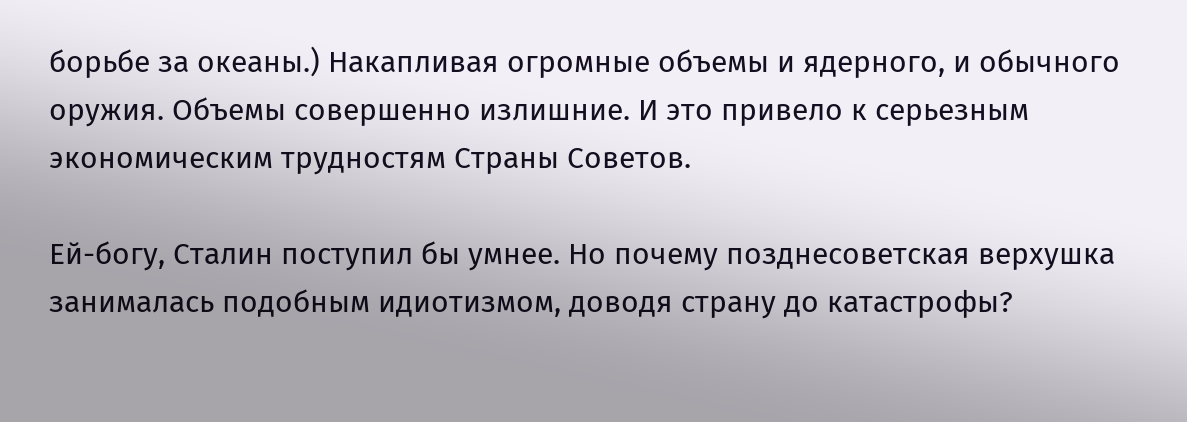борьбе за океаны.) Накапливая огромные объемы и ядерного, и обычного оружия. Объемы совершенно излишние. И это привело к серьезным экономическим трудностям Страны Советов.

Ей-богу, Сталин поступил бы умнее. Но почему позднесоветская верхушка занималась подобным идиотизмом, доводя страну до катастрофы?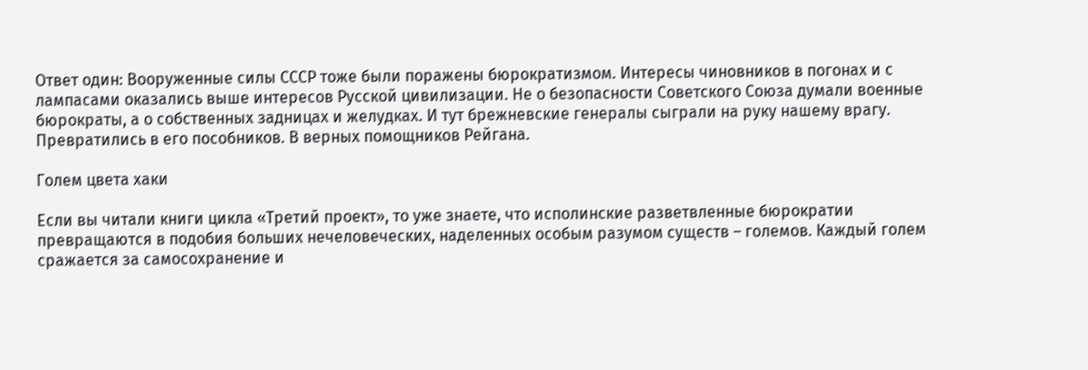Ответ один: Вооруженные силы СССР тоже были поражены бюрократизмом. Интересы чиновников в погонах и с лампасами оказались выше интересов Русской цивилизации. Не о безопасности Советского Союза думали военные бюрократы, а о собственных задницах и желудках. И тут брежневские генералы сыграли на руку нашему врагу. Превратились в его пособников. В верных помощников Рейгана.

Голем цвета хаки

Если вы читали книги цикла «Третий проект», то уже знаете, что исполинские разветвленные бюрократии превращаются в подобия больших нечеловеческих, наделенных особым разумом существ – големов. Каждый голем сражается за самосохранение и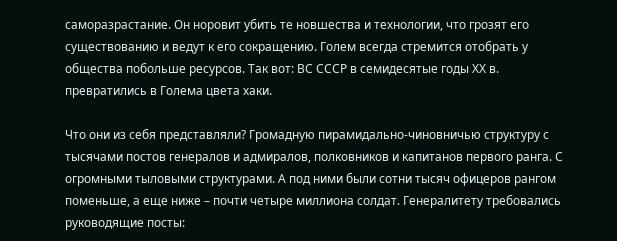саморазрастание. Он норовит убить те новшества и технологии, что грозят его существованию и ведут к его сокращению. Голем всегда стремится отобрать у общества побольше ресурсов. Так вот: ВС СССР в семидесятые годы ХХ в. превратились в Голема цвета хаки.

Что они из себя представляли? Громадную пирамидально-чиновничью структуру с тысячами постов генералов и адмиралов, полковников и капитанов первого ранга. С огромными тыловыми структурами. А под ними были сотни тысяч офицеров рангом поменьше, а еще ниже – почти четыре миллиона солдат. Генералитету требовались руководящие посты: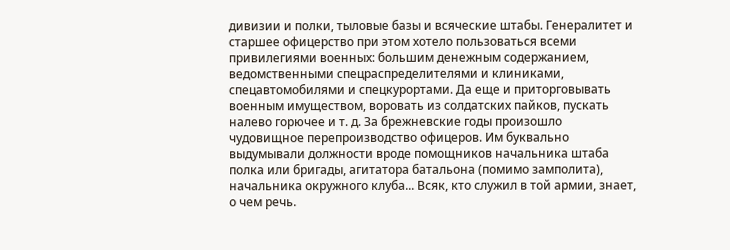дивизии и полки, тыловые базы и всяческие штабы. Генералитет и старшее офицерство при этом хотело пользоваться всеми привилегиями военных: большим денежным содержанием, ведомственными спецраспределителями и клиниками, спецавтомобилями и спецкурортами. Да еще и приторговывать военным имуществом, воровать из солдатских пайков, пускать налево горючее и т. д. За брежневские годы произошло чудовищное перепроизводство офицеров. Им буквально выдумывали должности вроде помощников начальника штаба полка или бригады, агитатора батальона (помимо замполита), начальника окружного клуба... Всяк, кто служил в той армии, знает, о чем речь.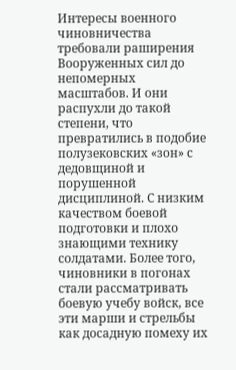Интересы военного чиновничества требовали раширения Вооруженных сил до непомерных масштабов. И они распухли до такой степени, что превратились в подобие полузековских «зон» с дедовщиной и порушенной дисциплиной. С низким качеством боевой подготовки и плохо знающими технику солдатами. Более того, чиновники в погонах стали рассматривать боевую учебу войск, все эти марши и стрельбы как досадную помеху их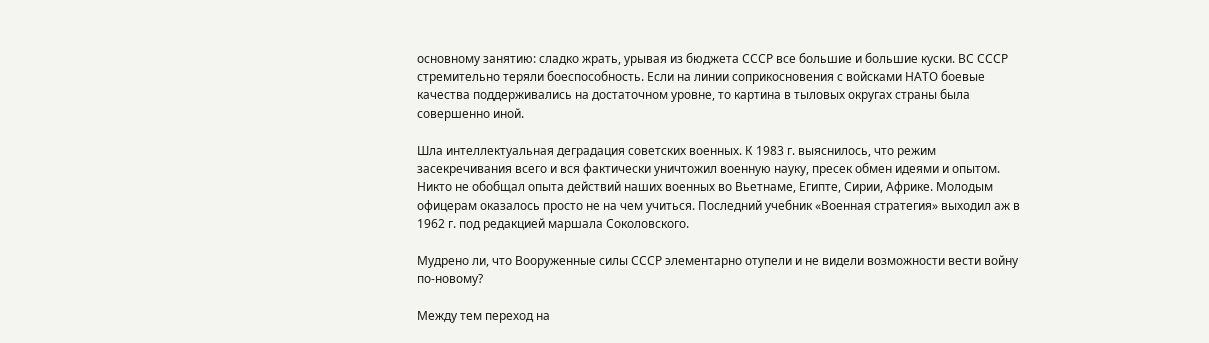основному занятию: сладко жрать, урывая из бюджета СССР все большие и большие куски. ВС СССР стремительно теряли боеспособность. Если на линии соприкосновения с войсками НАТО боевые качества поддерживались на достаточном уровне, то картина в тыловых округах страны была совершенно иной.

Шла интеллектуальная деградация советских военных. К 1983 г. выяснилось, что режим засекречивания всего и вся фактически уничтожил военную науку, пресек обмен идеями и опытом. Никто не обобщал опыта действий наших военных во Вьетнаме, Египте, Сирии, Африке. Молодым офицерам оказалось просто не на чем учиться. Последний учебник «Военная стратегия» выходил аж в 1962 г. под редакцией маршала Соколовского.

Мудрено ли, что Вооруженные силы СССР элементарно отупели и не видели возможности вести войну по-новому?

Между тем переход на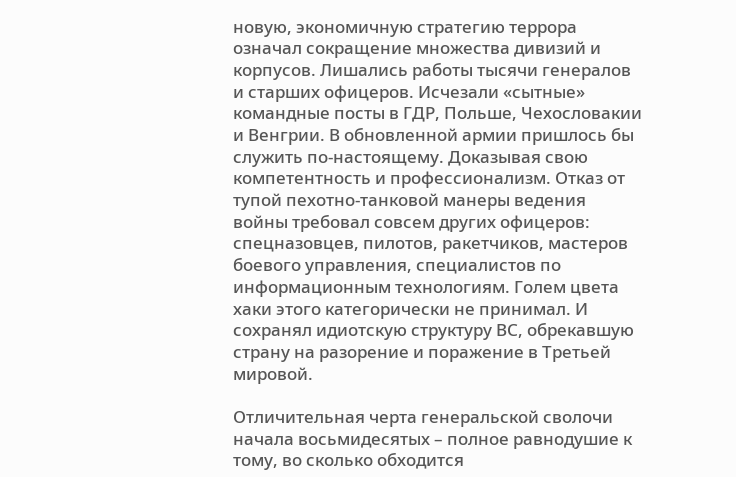новую, экономичную стратегию террора означал сокращение множества дивизий и корпусов. Лишались работы тысячи генералов и старших офицеров. Исчезали «сытные» командные посты в ГДР, Польше, Чехословакии и Венгрии. В обновленной армии пришлось бы служить по-настоящему. Доказывая свою компетентность и профессионализм. Отказ от тупой пехотно-танковой манеры ведения войны требовал совсем других офицеров: спецназовцев, пилотов, ракетчиков, мастеров боевого управления, специалистов по информационным технологиям. Голем цвета хаки этого категорически не принимал. И сохранял идиотскую структуру ВС, обрекавшую страну на разорение и поражение в Третьей мировой.

Отличительная черта генеральской сволочи начала восьмидесятых – полное равнодушие к тому, во сколько обходится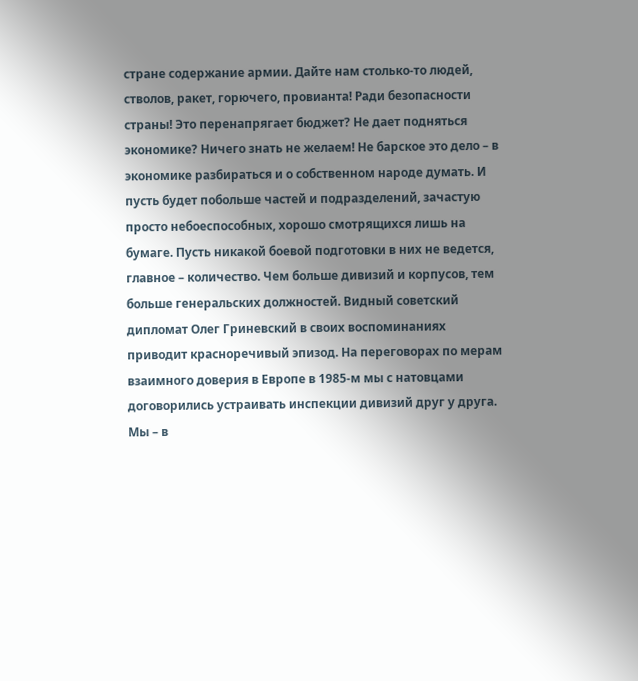стране содержание армии. Дайте нам столько-то людей, стволов, ракет, горючего, провианта! Ради безопасности страны! Это перенапрягает бюджет? Не дает подняться экономике? Ничего знать не желаем! Не барское это дело – в экономике разбираться и о собственном народе думать. И пусть будет побольше частей и подразделений, зачастую просто небоеспособных, хорошо смотрящихся лишь на бумаге. Пусть никакой боевой подготовки в них не ведется, главное – количество. Чем больше дивизий и корпусов, тем больше генеральских должностей. Видный советский дипломат Олег Гриневский в своих воспоминаниях приводит красноречивый эпизод. На переговорах по мерам взаимного доверия в Европе в 1985-м мы с натовцами договорились устраивать инспекции дивизий друг у друга. Мы – в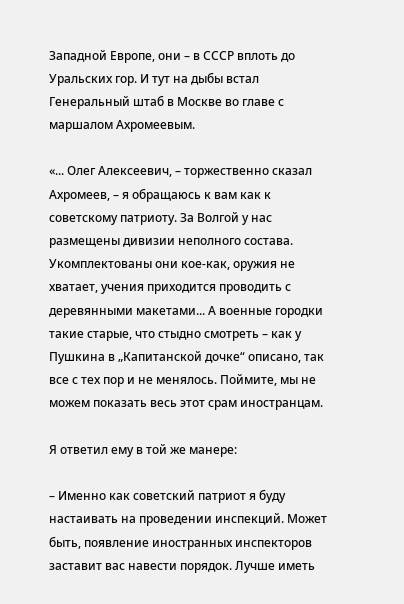Западной Европе, они – в СССР вплоть до Уральских гор. И тут на дыбы встал Генеральный штаб в Москве во главе с маршалом Ахромеевым.

«... Олег Алексеевич, – торжественно сказал Ахромеев, – я обращаюсь к вам как к советскому патриоту. За Волгой у нас размещены дивизии неполного состава. Укомплектованы они кое-как, оружия не хватает, учения приходится проводить с деревянными макетами... А военные городки такие старые, что стыдно смотреть – как у Пушкина в „Капитанской дочке“ описано, так все с тех пор и не менялось. Поймите, мы не можем показать весь этот срам иностранцам.

Я ответил ему в той же манере:

– Именно как советский патриот я буду настаивать на проведении инспекций. Может быть, появление иностранных инспекторов заставит вас навести порядок. Лучше иметь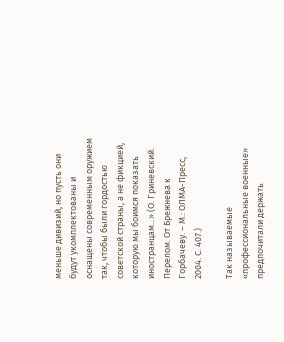меньше дивизий, но пусть они будут укомплектованы и оснащены современным оружием так, чтобы были гордостью советской страны, а не фикцией, которую мы боимся показать иностранцам...» (О. Гриневский. Перелом. От Брежнева к Горбачеву. – М.: ОЛМА-Пресс, 2004. С. 407.)

Так называемые «профессиональные военные» предпочитали держать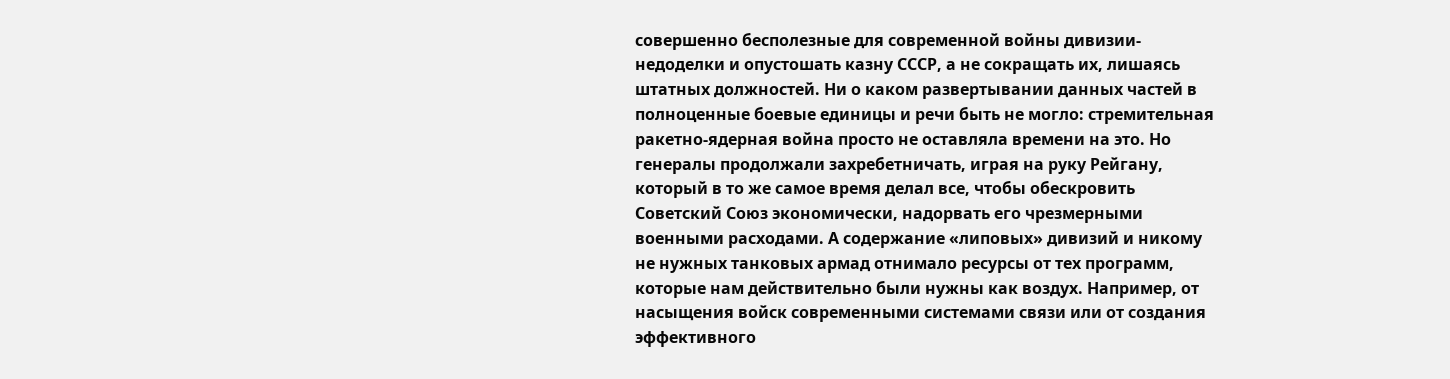совершенно бесполезные для современной войны дивизии-недоделки и опустошать казну СССР, а не сокращать их, лишаясь штатных должностей. Ни о каком развертывании данных частей в полноценные боевые единицы и речи быть не могло: стремительная ракетно-ядерная война просто не оставляла времени на это. Но генералы продолжали захребетничать, играя на руку Рейгану, который в то же самое время делал все, чтобы обескровить Советский Союз экономически, надорвать его чрезмерными военными расходами. А содержание «липовых» дивизий и никому не нужных танковых армад отнимало ресурсы от тех программ, которые нам действительно были нужны как воздух. Например, от насыщения войск современными системами связи или от создания эффективного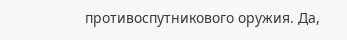противоспутникового оружия. Да,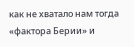как не хватало нам тогда «фактора Берии» и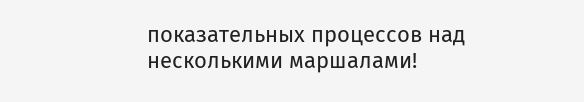показательных процессов над несколькими маршалами!